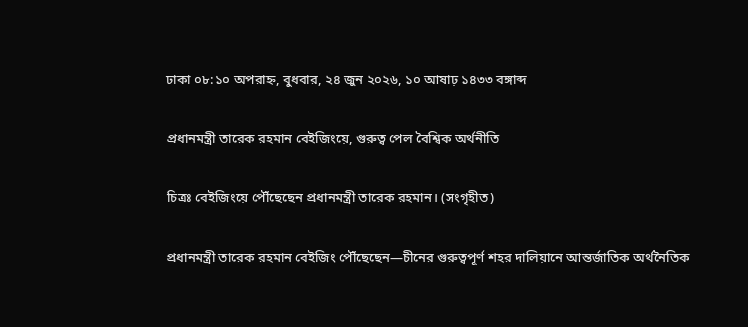ঢাকা ০৮:১০ অপরাহ্ন, বুধবার, ২৪ জুন ২০২৬, ১০ আষাঢ় ১৪৩৩ বঙ্গাব্দ

প্রধানমন্ত্রী তারেক রহমান বেইজিংয়ে, গুরুত্ব পেল বৈশ্বিক অর্থনীতি

চিত্রঃ বেইজিংয়ে পৌঁছেছেন প্রধানমন্ত্রী তারেক রহমান। (সংগৃহীত)

প্রধানমন্ত্রী তারেক রহমান বেইজিং পৌঁছেছেন—চীনের গুরুত্বপূর্ণ শহর দালিয়ানে আন্তর্জাতিক অর্থনৈতিক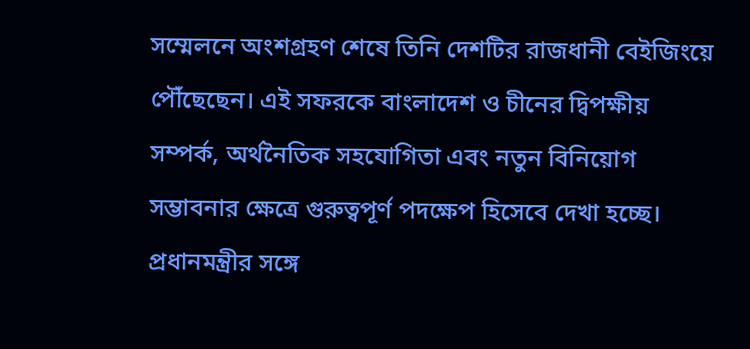সম্মেলনে অংশগ্রহণ শেষে তিনি দেশটির রাজধানী বেইজিংয়ে পৌঁছেছেন। এই সফরকে বাংলাদেশ ও চীনের দ্বিপক্ষীয় সম্পর্ক, অর্থনৈতিক সহযোগিতা এবং নতুন বিনিয়োগ সম্ভাবনার ক্ষেত্রে গুরুত্বপূর্ণ পদক্ষেপ হিসেবে দেখা হচ্ছে। প্রধানমন্ত্রীর সঙ্গে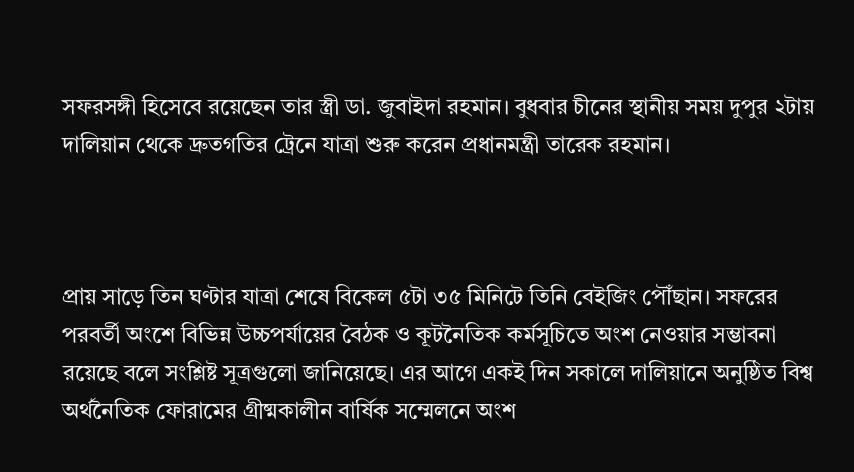সফরসঙ্গী হিসেবে রয়েছেন তার স্ত্রী ডা. জুবাইদা রহমান। বুধবার চীনের স্থানীয় সময় দুপুর ২টায় দালিয়ান থেকে দ্রুতগতির ট্রেনে যাত্রা শুরু করেন প্রধানমন্ত্রী তারেক রহমান।



প্রায় সাড়ে তিন ঘণ্টার যাত্রা শেষে বিকেল ৫টা ৩৫ মিনিটে তিনি বেইজিং পৌঁছান। সফরের পরবর্তী অংশে বিভিন্ন উচ্চপর্যায়ের বৈঠক ও কূটনৈতিক কর্মসূচিতে অংশ নেওয়ার সম্ভাবনা রয়েছে বলে সংশ্লিষ্ট সূত্রগুলো জানিয়েছে। এর আগে একই দিন সকালে দালিয়ানে অনুষ্ঠিত বিশ্ব অর্থনৈতিক ফোরামের গ্রীষ্মকালীন বার্ষিক সম্মেলনে অংশ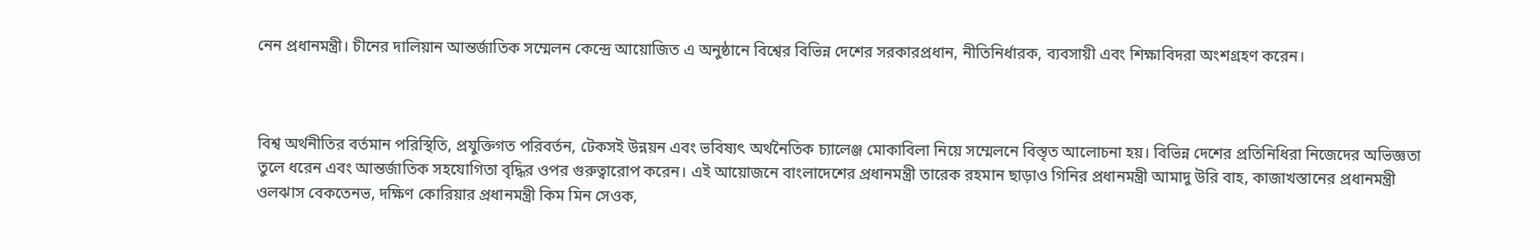নেন প্রধানমন্ত্রী। চীনের দালিয়ান আন্তর্জাতিক সম্মেলন কেন্দ্রে আয়োজিত এ অনুষ্ঠানে বিশ্বের বিভিন্ন দেশের সরকারপ্রধান, নীতিনির্ধারক, ব্যবসায়ী এবং শিক্ষাবিদরা অংশগ্রহণ করেন।



বিশ্ব অর্থনীতির বর্তমান পরিস্থিতি, প্রযুক্তিগত পরিবর্তন, টেকসই উন্নয়ন এবং ভবিষ্যৎ অর্থনৈতিক চ্যালেঞ্জ মোকাবিলা নিয়ে সম্মেলনে বিস্তৃত আলোচনা হয়। বিভিন্ন দেশের প্রতিনিধিরা নিজেদের অভিজ্ঞতা তুলে ধরেন এবং আন্তর্জাতিক সহযোগিতা বৃদ্ধির ওপর গুরুত্বারোপ করেন। এই আয়োজনে বাংলাদেশের প্রধানমন্ত্রী তারেক রহমান ছাড়াও গিনির প্রধানমন্ত্রী আমাদু উরি বাহ, কাজাখস্তানের প্রধানমন্ত্রী ওলঝাস বেকতেনভ, দক্ষিণ কোরিয়ার প্রধানমন্ত্রী কিম মিন সেওক,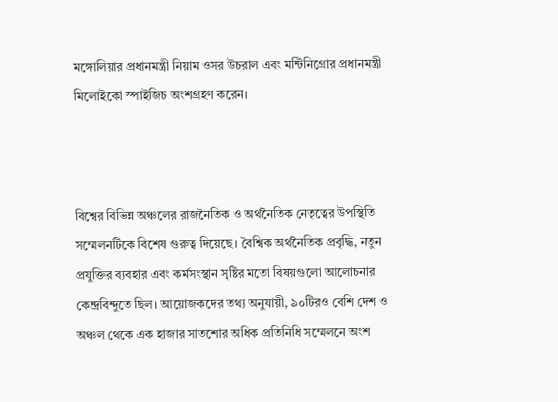মঙ্গোলিয়ার প্রধানমন্ত্রী নিয়াম ওসর উচরাল এবং মন্টিনিগ্রোর প্রধানমন্ত্রী মিলোইকো স্পাইজিচ অংশগ্রহণ করেন।



বিশ্বের বিভিন্ন অঞ্চলের রাজনৈতিক ও অর্থনৈতিক নেতৃত্বের উপস্থিতি সম্মেলনটিকে বিশেষ গুরুত্ব দিয়েছে। বৈশ্বিক অর্থনৈতিক প্রবৃদ্ধি, নতুন প্রযুক্তির ব্যবহার এবং কর্মসংস্থান সৃষ্টির মতো বিষয়গুলো আলোচনার কেন্দ্রবিন্দুতে ছিল। আয়োজকদের তথ্য অনুযায়ী, ৯০টিরও বেশি দেশ ও অঞ্চল থেকে এক হাজার সাতশোর অধিক প্রতিনিধি সম্মেলনে অংশ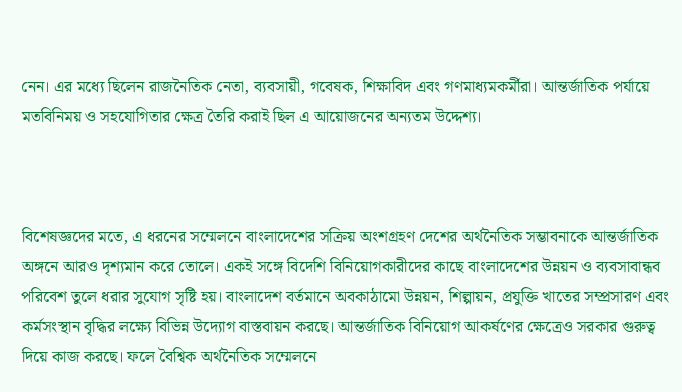নেন। এর মধ্যে ছিলেন রাজনৈতিক নেতা, ব্যবসায়ী, গবেষক, শিক্ষাবিদ এবং গণমাধ্যমকর্মীরা। আন্তর্জাতিক পর্যায়ে মতবিনিময় ও সহযোগিতার ক্ষেত্র তৈরি করাই ছিল এ আয়োজনের অন্যতম উদ্দেশ্য।



বিশেষজ্ঞদের মতে, এ ধরনের সম্মেলনে বাংলাদেশের সক্রিয় অংশগ্রহণ দেশের অর্থনৈতিক সম্ভাবনাকে আন্তর্জাতিক অঙ্গনে আরও দৃশ্যমান করে তোলে। একই সঙ্গে বিদেশি বিনিয়োগকারীদের কাছে বাংলাদেশের উন্নয়ন ও ব্যবসাবান্ধব পরিবেশ তুলে ধরার সুযোগ সৃষ্টি হয়। বাংলাদেশ বর্তমানে অবকাঠামো উন্নয়ন, শিল্পায়ন, প্রযুক্তি খাতের সম্প্রসারণ এবং কর্মসংস্থান বৃদ্ধির লক্ষ্যে বিভিন্ন উদ্যোগ বাস্তবায়ন করছে। আন্তর্জাতিক বিনিয়োগ আকর্ষণের ক্ষেত্রেও সরকার গুরুত্ব দিয়ে কাজ করছে। ফলে বৈশ্বিক অর্থনৈতিক সম্মেলনে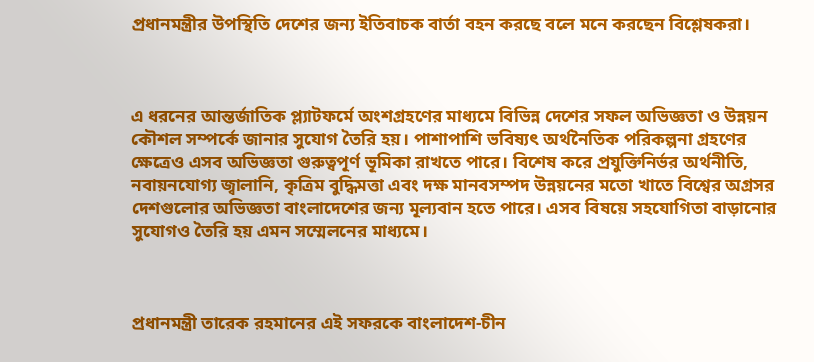প্রধানমন্ত্রীর উপস্থিতি দেশের জন্য ইতিবাচক বার্তা বহন করছে বলে মনে করছেন বিশ্লেষকরা।



এ ধরনের আন্তর্জাতিক প্ল্যাটফর্মে অংশগ্রহণের মাধ্যমে বিভিন্ন দেশের সফল অভিজ্ঞতা ও উন্নয়ন কৌশল সম্পর্কে জানার সুযোগ তৈরি হয়। পাশাপাশি ভবিষ্যৎ অর্থনৈতিক পরিকল্পনা গ্রহণের ক্ষেত্রেও এসব অভিজ্ঞতা গুরুত্বপূর্ণ ভূমিকা রাখতে পারে। বিশেষ করে প্রযুক্তিনির্ভর অর্থনীতি, নবায়নযোগ্য জ্বালানি, কৃত্রিম বুদ্ধিমত্তা এবং দক্ষ মানবসম্পদ উন্নয়নের মতো খাতে বিশ্বের অগ্রসর দেশগুলোর অভিজ্ঞতা বাংলাদেশের জন্য মূল্যবান হতে পারে। এসব বিষয়ে সহযোগিতা বাড়ানোর সুযোগও তৈরি হয় এমন সম্মেলনের মাধ্যমে।



প্রধানমন্ত্রী তারেক রহমানের এই সফরকে বাংলাদেশ-চীন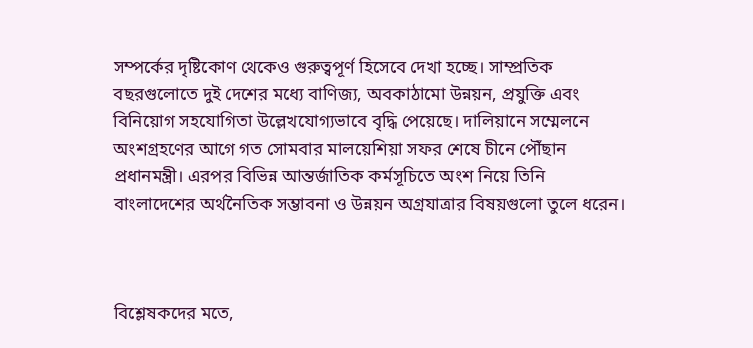সম্পর্কের দৃষ্টিকোণ থেকেও গুরুত্বপূর্ণ হিসেবে দেখা হচ্ছে। সাম্প্রতিক বছরগুলোতে দুই দেশের মধ্যে বাণিজ্য, অবকাঠামো উন্নয়ন, প্রযুক্তি এবং বিনিয়োগ সহযোগিতা উল্লেখযোগ্যভাবে বৃদ্ধি পেয়েছে। দালিয়ানে সম্মেলনে অংশগ্রহণের আগে গত সোমবার মালয়েশিয়া সফর শেষে চীনে পৌঁছান প্রধানমন্ত্রী। এরপর বিভিন্ন আন্তর্জাতিক কর্মসূচিতে অংশ নিয়ে তিনি বাংলাদেশের অর্থনৈতিক সম্ভাবনা ও উন্নয়ন অগ্রযাত্রার বিষয়গুলো তুলে ধরেন।



বিশ্লেষকদের মতে,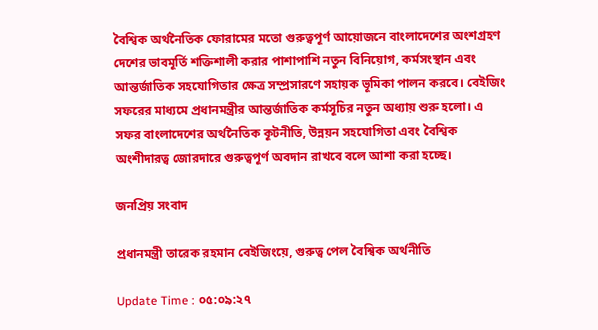বৈশ্বিক অর্থনৈতিক ফোরামের মতো গুরুত্বপূর্ণ আয়োজনে বাংলাদেশের অংশগ্রহণ দেশের ভাবমূর্তি শক্তিশালী করার পাশাপাশি নতুন বিনিয়োগ, কর্মসংস্থান এবং আন্তর্জাতিক সহযোগিতার ক্ষেত্র সম্প্রসারণে সহায়ক ভূমিকা পালন করবে। বেইজিং সফরের মাধ্যমে প্রধানমন্ত্রীর আন্তর্জাতিক কর্মসূচির নতুন অধ্যায় শুরু হলো। এ সফর বাংলাদেশের অর্থনৈতিক কূটনীতি, উন্নয়ন সহযোগিতা এবং বৈশ্বিক অংশীদারত্ব জোরদারে গুরুত্বপূর্ণ অবদান রাখবে বলে আশা করা হচ্ছে।

জনপ্রিয় সংবাদ

প্রধানমন্ত্রী তারেক রহমান বেইজিংয়ে, গুরুত্ব পেল বৈশ্বিক অর্থনীতি

Update Time : ০৫:০৯:২৭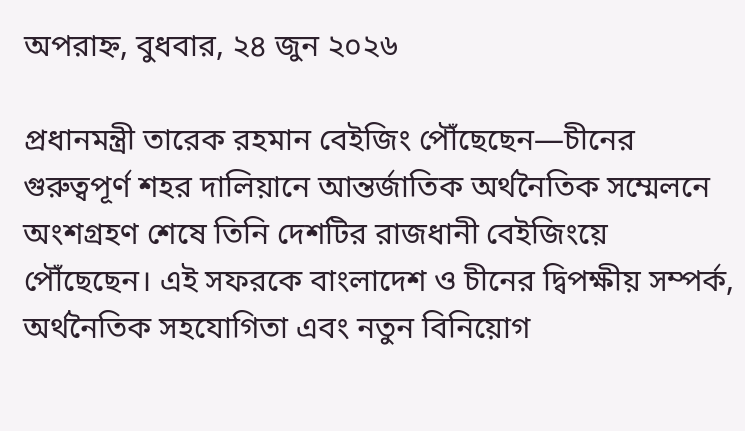অপরাহ্ন, বুধবার, ২৪ জুন ২০২৬

প্রধানমন্ত্রী তারেক রহমান বেইজিং পৌঁছেছেন—চীনের গুরুত্বপূর্ণ শহর দালিয়ানে আন্তর্জাতিক অর্থনৈতিক সম্মেলনে অংশগ্রহণ শেষে তিনি দেশটির রাজধানী বেইজিংয়ে পৌঁছেছেন। এই সফরকে বাংলাদেশ ও চীনের দ্বিপক্ষীয় সম্পর্ক, অর্থনৈতিক সহযোগিতা এবং নতুন বিনিয়োগ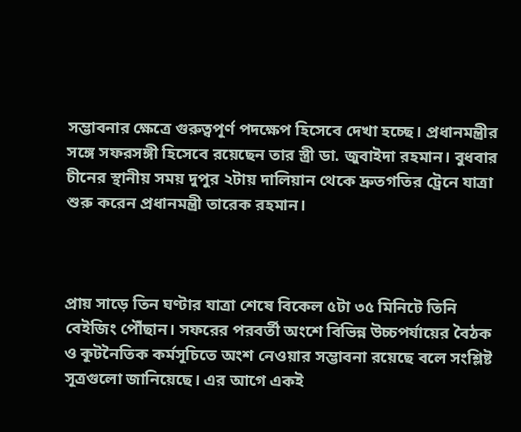সম্ভাবনার ক্ষেত্রে গুরুত্বপূর্ণ পদক্ষেপ হিসেবে দেখা হচ্ছে। প্রধানমন্ত্রীর সঙ্গে সফরসঙ্গী হিসেবে রয়েছেন তার স্ত্রী ডা. জুবাইদা রহমান। বুধবার চীনের স্থানীয় সময় দুপুর ২টায় দালিয়ান থেকে দ্রুতগতির ট্রেনে যাত্রা শুরু করেন প্রধানমন্ত্রী তারেক রহমান।



প্রায় সাড়ে তিন ঘণ্টার যাত্রা শেষে বিকেল ৫টা ৩৫ মিনিটে তিনি বেইজিং পৌঁছান। সফরের পরবর্তী অংশে বিভিন্ন উচ্চপর্যায়ের বৈঠক ও কূটনৈতিক কর্মসূচিতে অংশ নেওয়ার সম্ভাবনা রয়েছে বলে সংশ্লিষ্ট সূত্রগুলো জানিয়েছে। এর আগে একই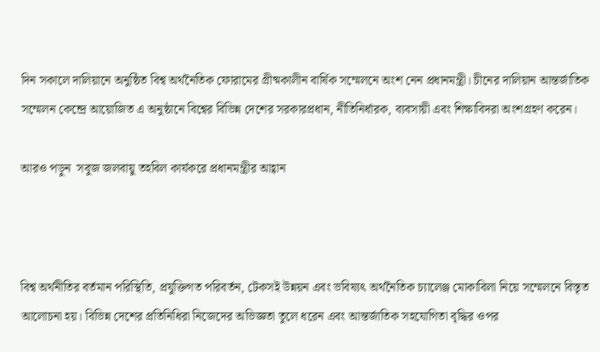দিন সকালে দালিয়ানে অনুষ্ঠিত বিশ্ব অর্থনৈতিক ফোরামের গ্রীষ্মকালীন বার্ষিক সম্মেলনে অংশ নেন প্রধানমন্ত্রী। চীনের দালিয়ান আন্তর্জাতিক সম্মেলন কেন্দ্রে আয়োজিত এ অনুষ্ঠানে বিশ্বের বিভিন্ন দেশের সরকারপ্রধান, নীতিনির্ধারক, ব্যবসায়ী এবং শিক্ষাবিদরা অংশগ্রহণ করেন।

আরও পড়ুন  সবুজ জলবায়ু তহবিল কার্যকরে প্রধানমন্ত্রীর আহ্বান



বিশ্ব অর্থনীতির বর্তমান পরিস্থিতি, প্রযুক্তিগত পরিবর্তন, টেকসই উন্নয়ন এবং ভবিষ্যৎ অর্থনৈতিক চ্যালেঞ্জ মোকাবিলা নিয়ে সম্মেলনে বিস্তৃত আলোচনা হয়। বিভিন্ন দেশের প্রতিনিধিরা নিজেদের অভিজ্ঞতা তুলে ধরেন এবং আন্তর্জাতিক সহযোগিতা বৃদ্ধির ওপর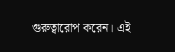গুরুত্বারোপ করেন। এই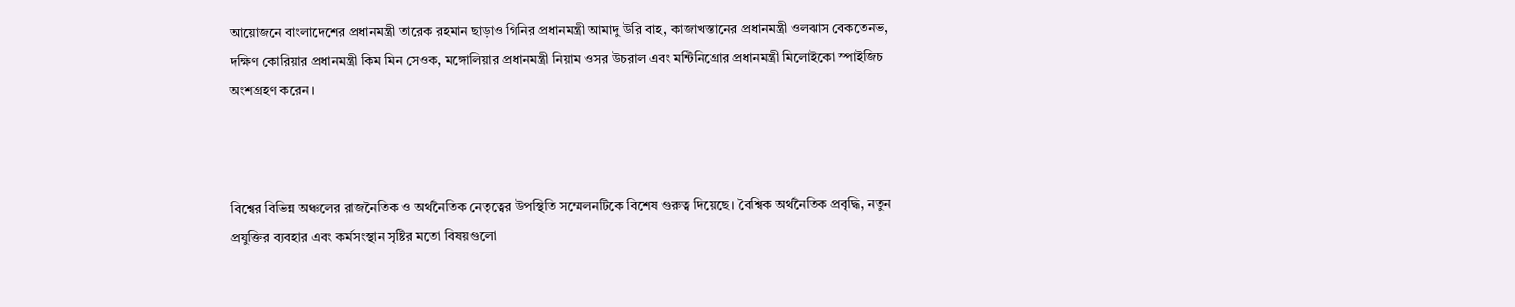আয়োজনে বাংলাদেশের প্রধানমন্ত্রী তারেক রহমান ছাড়াও গিনির প্রধানমন্ত্রী আমাদু উরি বাহ, কাজাখস্তানের প্রধানমন্ত্রী ওলঝাস বেকতেনভ, দক্ষিণ কোরিয়ার প্রধানমন্ত্রী কিম মিন সেওক, মঙ্গোলিয়ার প্রধানমন্ত্রী নিয়াম ওসর উচরাল এবং মন্টিনিগ্রোর প্রধানমন্ত্রী মিলোইকো স্পাইজিচ অংশগ্রহণ করেন।



বিশ্বের বিভিন্ন অঞ্চলের রাজনৈতিক ও অর্থনৈতিক নেতৃত্বের উপস্থিতি সম্মেলনটিকে বিশেষ গুরুত্ব দিয়েছে। বৈশ্বিক অর্থনৈতিক প্রবৃদ্ধি, নতুন প্রযুক্তির ব্যবহার এবং কর্মসংস্থান সৃষ্টির মতো বিষয়গুলো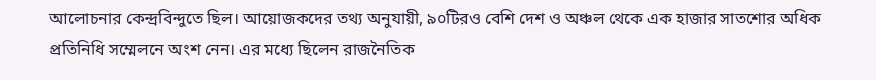আলোচনার কেন্দ্রবিন্দুতে ছিল। আয়োজকদের তথ্য অনুযায়ী, ৯০টিরও বেশি দেশ ও অঞ্চল থেকে এক হাজার সাতশোর অধিক প্রতিনিধি সম্মেলনে অংশ নেন। এর মধ্যে ছিলেন রাজনৈতিক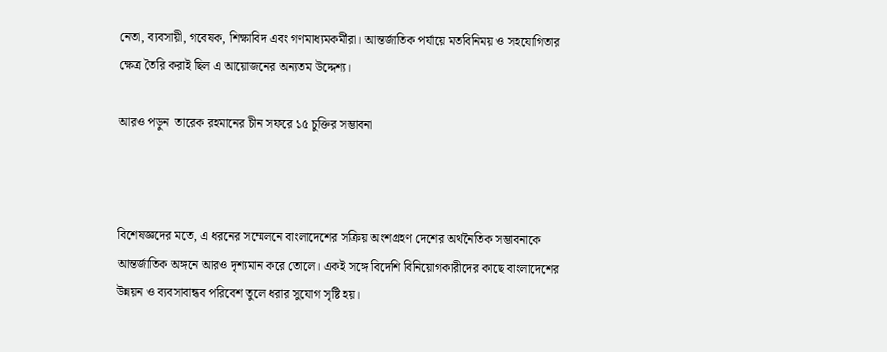নেতা, ব্যবসায়ী, গবেষক, শিক্ষাবিদ এবং গণমাধ্যমকর্মীরা। আন্তর্জাতিক পর্যায়ে মতবিনিময় ও সহযোগিতার ক্ষেত্র তৈরি করাই ছিল এ আয়োজনের অন্যতম উদ্দেশ্য।

আরও পড়ুন  তারেক রহমানের চীন সফরে ১৫ চুক্তির সম্ভাবনা



বিশেষজ্ঞদের মতে, এ ধরনের সম্মেলনে বাংলাদেশের সক্রিয় অংশগ্রহণ দেশের অর্থনৈতিক সম্ভাবনাকে আন্তর্জাতিক অঙ্গনে আরও দৃশ্যমান করে তোলে। একই সঙ্গে বিদেশি বিনিয়োগকারীদের কাছে বাংলাদেশের উন্নয়ন ও ব্যবসাবান্ধব পরিবেশ তুলে ধরার সুযোগ সৃষ্টি হয়।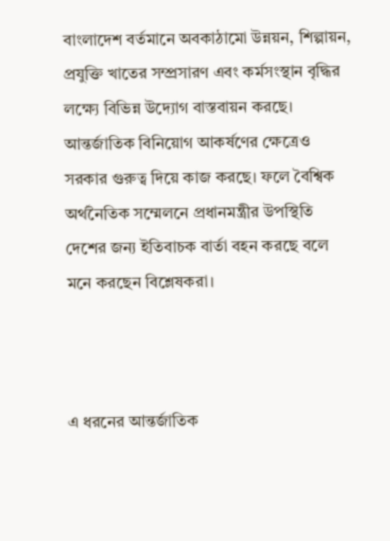বাংলাদেশ বর্তমানে অবকাঠামো উন্নয়ন, শিল্পায়ন, প্রযুক্তি খাতের সম্প্রসারণ এবং কর্মসংস্থান বৃদ্ধির লক্ষ্যে বিভিন্ন উদ্যোগ বাস্তবায়ন করছে। আন্তর্জাতিক বিনিয়োগ আকর্ষণের ক্ষেত্রেও সরকার গুরুত্ব দিয়ে কাজ করছে। ফলে বৈশ্বিক অর্থনৈতিক সম্মেলনে প্রধানমন্ত্রীর উপস্থিতি দেশের জন্য ইতিবাচক বার্তা বহন করছে বলে মনে করছেন বিশ্লেষকরা।



এ ধরনের আন্তর্জাতিক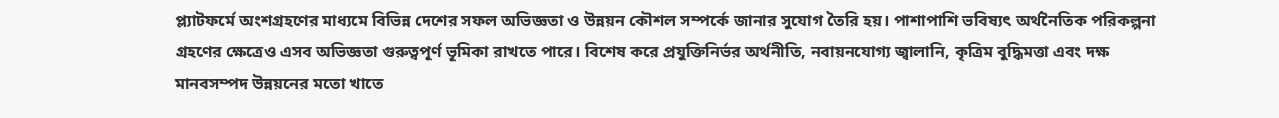প্ল্যাটফর্মে অংশগ্রহণের মাধ্যমে বিভিন্ন দেশের সফল অভিজ্ঞতা ও উন্নয়ন কৌশল সম্পর্কে জানার সুযোগ তৈরি হয়। পাশাপাশি ভবিষ্যৎ অর্থনৈতিক পরিকল্পনা গ্রহণের ক্ষেত্রেও এসব অভিজ্ঞতা গুরুত্বপূর্ণ ভূমিকা রাখতে পারে। বিশেষ করে প্রযুক্তিনির্ভর অর্থনীতি, নবায়নযোগ্য জ্বালানি, কৃত্রিম বুদ্ধিমত্তা এবং দক্ষ মানবসম্পদ উন্নয়নের মতো খাতে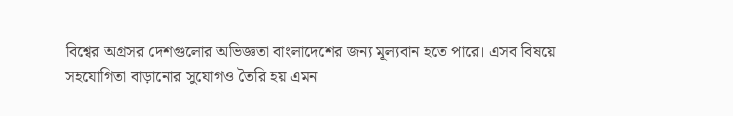বিশ্বের অগ্রসর দেশগুলোর অভিজ্ঞতা বাংলাদেশের জন্য মূল্যবান হতে পারে। এসব বিষয়ে সহযোগিতা বাড়ানোর সুযোগও তৈরি হয় এমন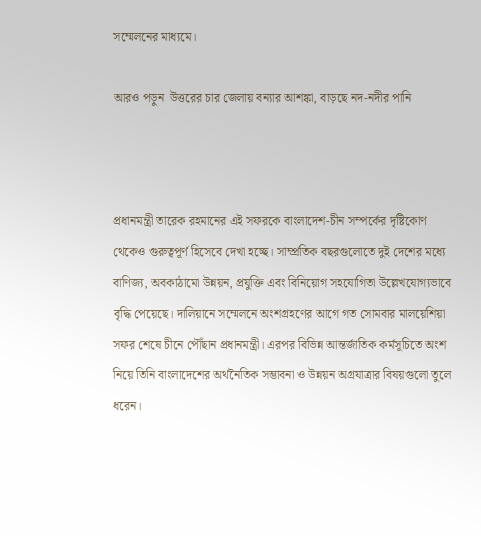সম্মেলনের মাধ্যমে।

আরও পড়ুন  উত্তরের চার জেলায় বন্যার আশঙ্কা, বাড়ছে নদ-নদীর পানি



প্রধানমন্ত্রী তারেক রহমানের এই সফরকে বাংলাদেশ-চীন সম্পর্কের দৃষ্টিকোণ থেকেও গুরুত্বপূর্ণ হিসেবে দেখা হচ্ছে। সাম্প্রতিক বছরগুলোতে দুই দেশের মধ্যে বাণিজ্য, অবকাঠামো উন্নয়ন, প্রযুক্তি এবং বিনিয়োগ সহযোগিতা উল্লেখযোগ্যভাবে বৃদ্ধি পেয়েছে। দালিয়ানে সম্মেলনে অংশগ্রহণের আগে গত সোমবার মালয়েশিয়া সফর শেষে চীনে পৌঁছান প্রধানমন্ত্রী। এরপর বিভিন্ন আন্তর্জাতিক কর্মসূচিতে অংশ নিয়ে তিনি বাংলাদেশের অর্থনৈতিক সম্ভাবনা ও উন্নয়ন অগ্রযাত্রার বিষয়গুলো তুলে ধরেন।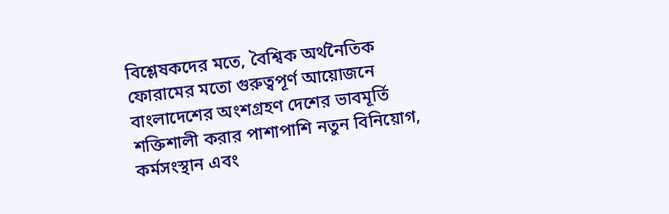বিশ্লেষকদের মতে, বৈশ্বিক অর্থনৈতিক ফোরামের মতো গুরুত্বপূর্ণ আয়োজনে বাংলাদেশের অংশগ্রহণ দেশের ভাবমূর্তি শক্তিশালী করার পাশাপাশি নতুন বিনিয়োগ, কর্মসংস্থান এবং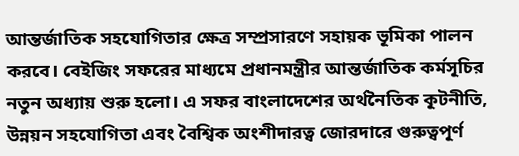আন্তর্জাতিক সহযোগিতার ক্ষেত্র সম্প্রসারণে সহায়ক ভূমিকা পালন করবে। বেইজিং সফরের মাধ্যমে প্রধানমন্ত্রীর আন্তর্জাতিক কর্মসূচির নতুন অধ্যায় শুরু হলো। এ সফর বাংলাদেশের অর্থনৈতিক কূটনীতি, উন্নয়ন সহযোগিতা এবং বৈশ্বিক অংশীদারত্ব জোরদারে গুরুত্বপূর্ণ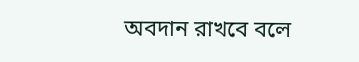অবদান রাখবে বলে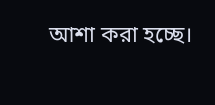আশা করা হচ্ছে।